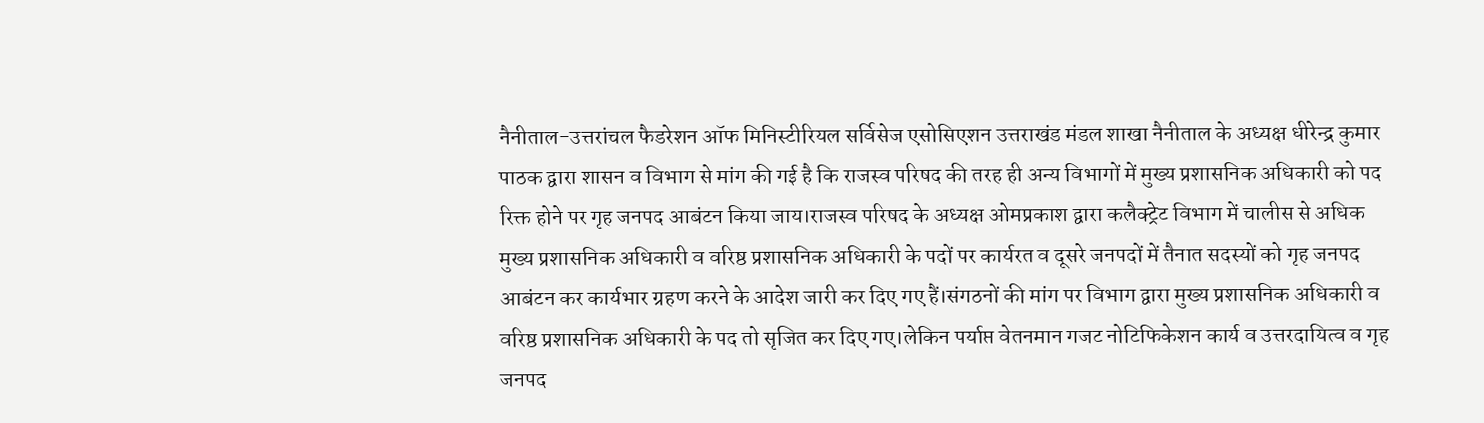नैनीताल-उत्तरांचल फैडरेशन ऑफ मिनिस्टीरियल सर्विसेज एसोसिएशन उत्तराखंड मंडल शाखा नैनीताल के अध्यक्ष धीरेन्द्र कुमार पाठक द्वारा शासन व विभाग से मांग की गई है कि राजस्व परिषद की तरह ही अन्य विभागों में मुख्य प्रशासनिक अधिकारी को पद रिक्त होने पर गृह जनपद आबंटन किया जाय।राजस्व परिषद के अध्यक्ष ओमप्रकाश द्वारा कलैक्ट्रेट विभाग में चालीस से अधिक मुख्य प्रशासनिक अधिकारी व वरिष्ठ प्रशासनिक अधिकारी के पदों पर कार्यरत व दूसरे जनपदों में तैनात सदस्यों को गृह जनपद आबंटन कर कार्यभार ग्रहण करने के आदेश जारी कर दिए गए हैं।संगठनों की मांग पर विभाग द्वारा मुख्य प्रशासनिक अधिकारी व वरिष्ठ प्रशासनिक अधिकारी के पद तो सृजित कर दिए गए।लेकिन पर्याप्त वेतनमान गजट नोटिफिकेशन कार्य व उत्तरदायित्व व गृह जनपद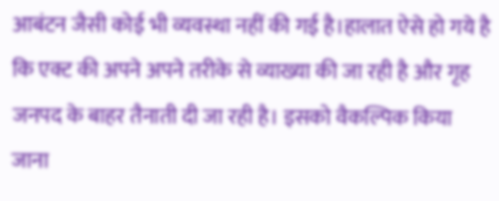आबंटन जैसी कोई भी व्यवस्था नहीं की गई है।हालात ऐसे हो गये है कि एक्ट की अपने अपने तरीके से व्याख्या की जा रही है और गृह जनपद के बाहर तैनाती दी जा रही है। इसको वैकल्पिक किया जाना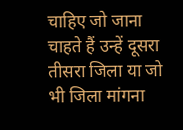चाहिए जो जाना चाहते हैं उन्हें दूसरा तीसरा जिला या जो भी जिला मांगना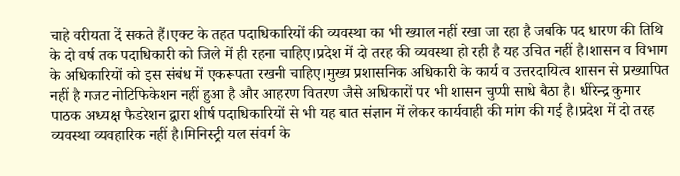चाहे वरीयता दें सकते हैं।एक्ट के तहत पदाधिकारियों की व्यवस्था का भी ख्याल नहीं रखा जा रहा है जबकि पद धारण की तिथि के दो वर्ष तक पदाधिकारी को जिले में ही रहना चाहिए।प्रदेश में दो तरह की व्यवस्था हो रही है यह उचित नहीं है।शासन व विभाग के अधिकारियों को इस संबंध में एकरूपता रखनी चाहिए।मुख्य प्रशासनिक अधिकारी के कार्य व उत्तरदायित्व शासन से प्रख्यापित नहीं है गजट नोटिफिकेशन नहीं हुआ है और आहरण वितरण जैसे अधिकारों पर भी शासन चुप्पी साधे बैठा है। धीरेन्द्र कुमार पाठक अध्यक्ष फैडरेशन द्वारा शीर्ष पदाधिकारियों से भी यह बात संज्ञान में लेकर कार्यवाही की मांग की गई है।प्रदेश में दो तरह व्यवस्था व्यवहारिक नहीं है।मिनिस्ट्री यल संवर्ग के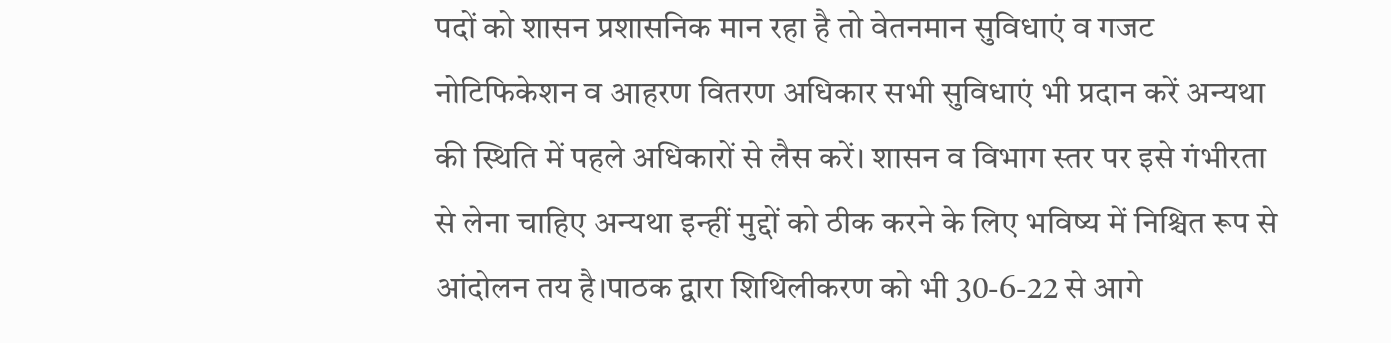पदों को शासन प्रशासनिक मान रहा है तो वेतनमान सुविधाएं व गजट नोटिफिकेशन व आहरण वितरण अधिकार सभी सुविधाएं भी प्रदान करें अन्यथा की स्थिति में पहले अधिकारों से लैस करें। शासन व विभाग स्तर पर इसे गंभीरता से लेना चाहिए अन्यथा इन्हीं मुद्दों को ठीक करने के लिए भविष्य में निश्चित रूप से आंदोलन तय है।पाठक द्वारा शिथिलीकरण को भी 30-6-22 से आगे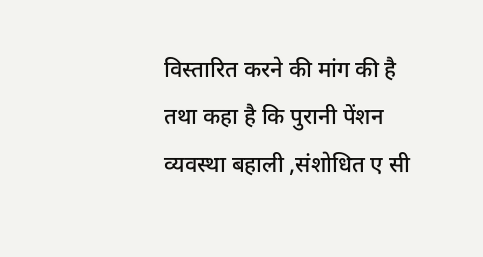विस्तारित करने की मांग की है तथा कहा है कि पुरानी पेंशन व्यवस्था बहाली ,संशोधित ए सी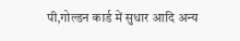पी,गोल्डन कार्ड में सुधार आदि अन्य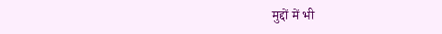मुद्दों में भी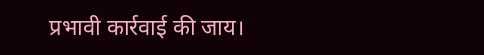प्रभावी कार्रवाई की जाय।